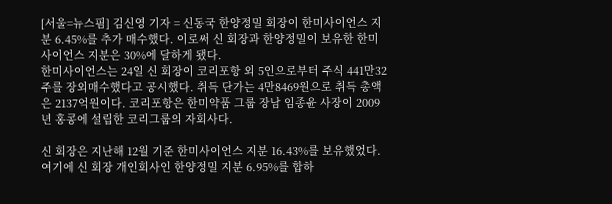[서울=뉴스핌] 김신영 기자 = 신동국 한양정밀 회장이 한미사이언스 지분 6.45%를 추가 매수했다. 이로써 신 회장과 한양정밀이 보유한 한미사이언스 지분은 30%에 달하게 됐다.
한미사이언스는 24일 신 회장이 코리포항 외 5인으로부터 주식 441만32주를 장외매수했다고 공시했다. 취득 단가는 4만8469원으로 취득 총액은 2137억원이다. 코리포항은 한미약품 그룹 장남 임종윤 사장이 2009년 홍콩에 설립한 코리그룹의 자회사다.

신 회장은 지난해 12월 기준 한미사이언스 지분 16.43%를 보유했었다. 여기에 신 회장 개인회사인 한양정밀 지분 6.95%를 합하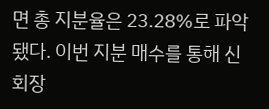면 총 지분율은 23.28%로 파악됐다. 이번 지분 매수를 통해 신 회장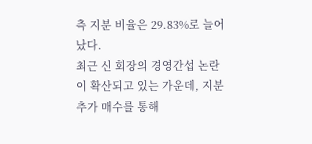측 지분 비율은 29.83%로 늘어났다.
최근 신 회장의 경영간섭 논란이 확산되고 있는 가운데, 지분 추가 매수를 통해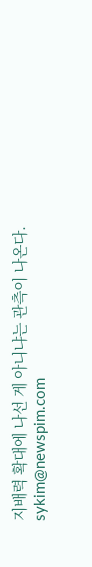지배력 확대에 나선 게 아니냐는 관측이 나온다.
sykim@newspim.com